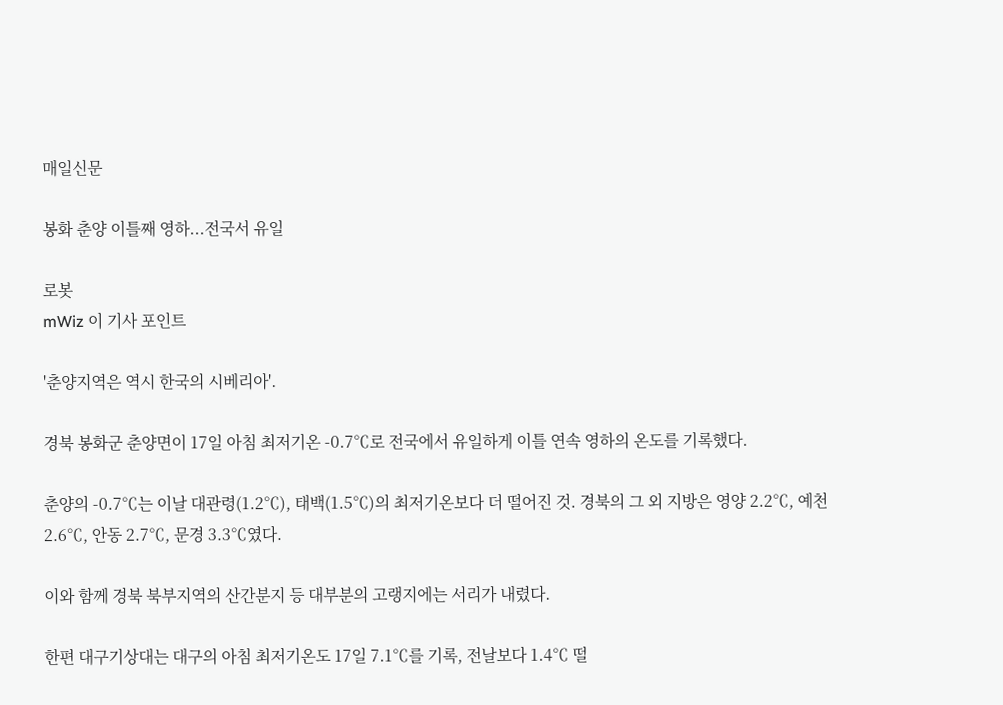매일신문

봉화 춘양 이틀째 영하...전국서 유일

로봇
mWiz 이 기사 포인트

'춘양지역은 역시 한국의 시베리아'.

경북 봉화군 춘양면이 17일 아침 최저기온 -0.7℃로 전국에서 유일하게 이틀 연속 영하의 온도를 기록했다.

춘양의 -0.7℃는 이날 대관령(1.2℃), 태백(1.5℃)의 최저기온보다 더 떨어진 것. 경북의 그 외 지방은 영양 2.2℃, 예천 2.6℃, 안동 2.7℃, 문경 3.3℃였다.

이와 함께 경북 북부지역의 산간분지 등 대부분의 고랭지에는 서리가 내렸다.

한편 대구기상대는 대구의 아침 최저기온도 17일 7.1℃를 기록, 전날보다 1.4℃ 떨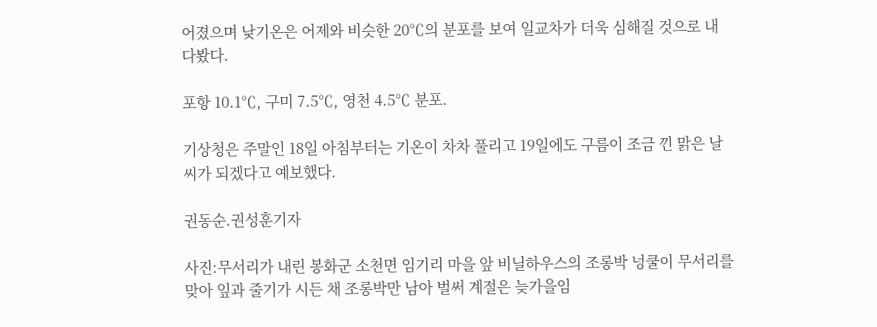어졌으며 낮기온은 어제와 비슷한 20℃의 분포를 보여 일교차가 더욱 심해질 것으로 내다봤다.

포항 10.1℃, 구미 7.5℃, 영천 4.5℃ 분포.

기상청은 주말인 18일 아침부터는 기온이 차차 풀리고 19일에도 구름이 조금 낀 맑은 날씨가 되겠다고 예보했다.

권동순.권성훈기자

사진:무서리가 내린 봉화군 소천면 임기리 마을 앞 비닐하우스의 조롱박 넝쿨이 무서리를 맞아 잎과 줄기가 시든 채 조롱박만 남아 벌써 계절은 늦가을임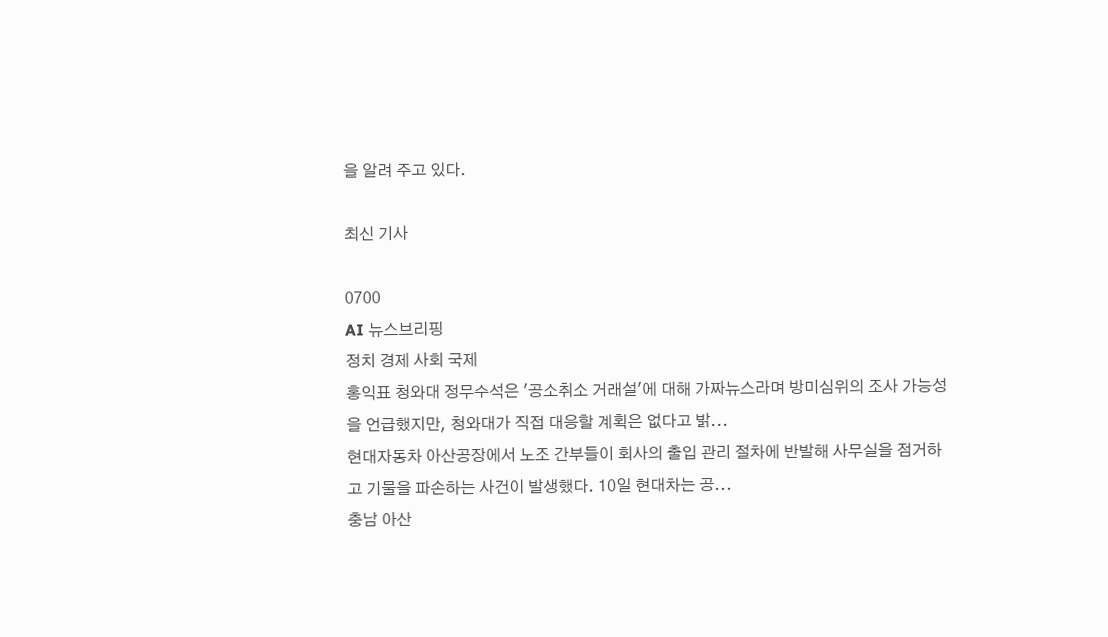을 알려 주고 있다.

최신 기사

0700
AI 뉴스브리핑
정치 경제 사회 국제
홍익표 청와대 정무수석은 '공소취소 거래설'에 대해 가짜뉴스라며 방미심위의 조사 가능성을 언급했지만, 청와대가 직접 대응할 계획은 없다고 밝...
현대자동차 아산공장에서 노조 간부들이 회사의 출입 관리 절차에 반발해 사무실을 점거하고 기물을 파손하는 사건이 발생했다. 10일 현대차는 공...
충남 아산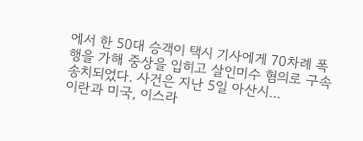에서 한 50대 승객이 택시 기사에게 70차례 폭행을 가해 중상을 입히고 살인미수 혐의로 구속 송치되었다. 사건은 지난 5일 아산시...
이란과 미국, 이스라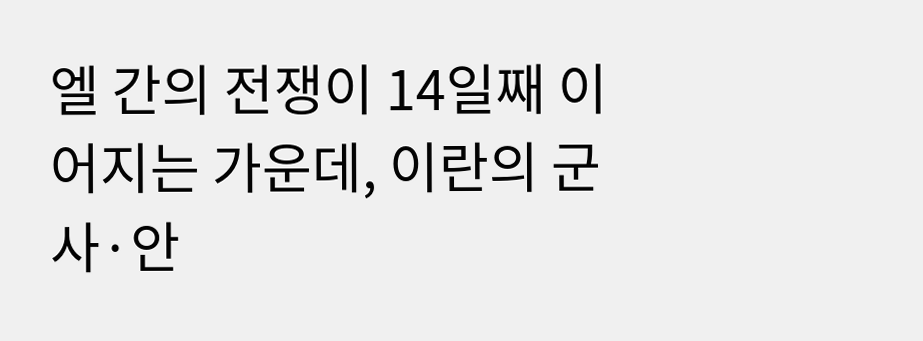엘 간의 전쟁이 14일째 이어지는 가운데, 이란의 군사·안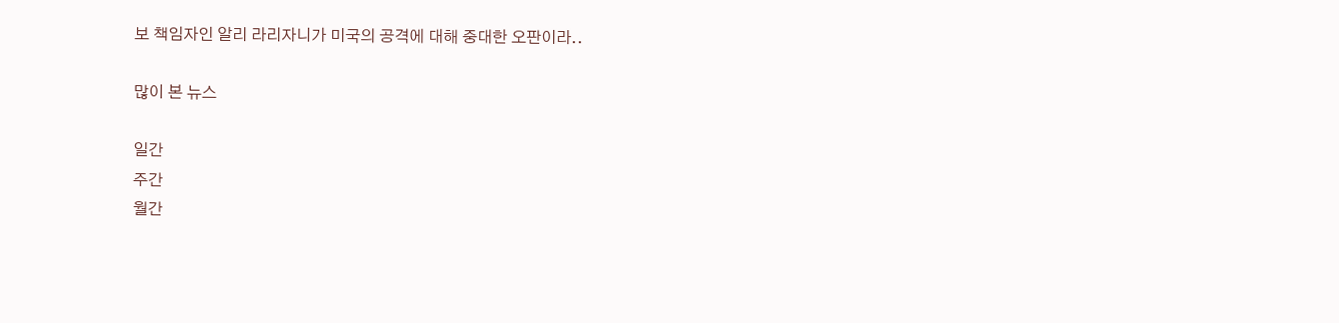보 책임자인 알리 라리자니가 미국의 공격에 대해 중대한 오판이라..

많이 본 뉴스

일간
주간
월간